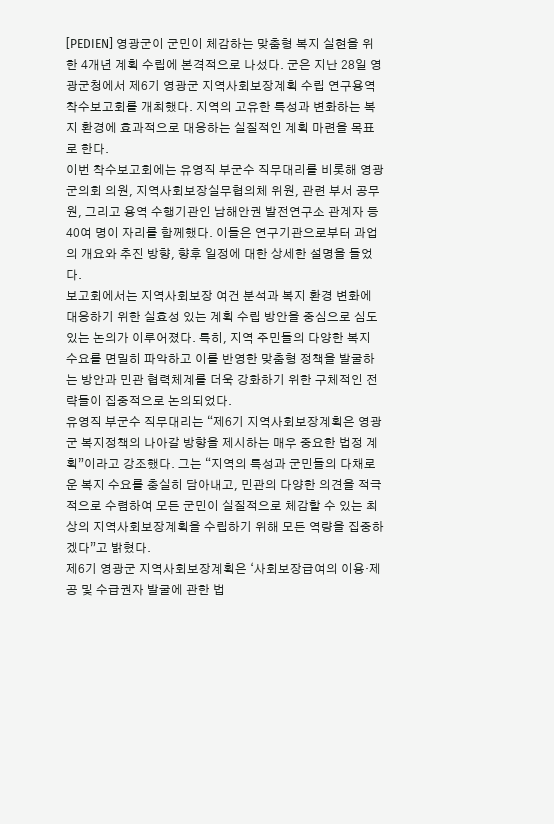[PEDIEN] 영광군이 군민이 체감하는 맞춤형 복지 실현을 위한 4개년 계획 수립에 본격적으로 나섰다. 군은 지난 28일 영광군청에서 제6기 영광군 지역사회보장계획 수립 연구용역 착수보고회를 개최했다. 지역의 고유한 특성과 변화하는 복지 환경에 효과적으로 대응하는 실질적인 계획 마련을 목표로 한다.
이번 착수보고회에는 유영직 부군수 직무대리를 비롯해 영광군의회 의원, 지역사회보장실무협의체 위원, 관련 부서 공무원, 그리고 용역 수행기관인 남해안권 발전연구소 관계자 등 40여 명이 자리를 함께했다. 이들은 연구기관으로부터 과업의 개요와 추진 방향, 향후 일정에 대한 상세한 설명을 들었다.
보고회에서는 지역사회보장 여건 분석과 복지 환경 변화에 대응하기 위한 실효성 있는 계획 수립 방안을 중심으로 심도 있는 논의가 이루어졌다. 특히, 지역 주민들의 다양한 복지 수요를 면밀히 파악하고 이를 반영한 맞춤형 정책을 발굴하는 방안과 민관 협력체계를 더욱 강화하기 위한 구체적인 전략들이 집중적으로 논의되었다.
유영직 부군수 직무대리는 “제6기 지역사회보장계획은 영광군 복지정책의 나아갈 방향을 제시하는 매우 중요한 법정 계획”이라고 강조했다. 그는 “지역의 특성과 군민들의 다채로운 복지 수요를 충실히 담아내고, 민관의 다양한 의견을 적극적으로 수렴하여 모든 군민이 실질적으로 체감할 수 있는 최상의 지역사회보장계획을 수립하기 위해 모든 역량을 집중하겠다”고 밝혔다.
제6기 영광군 지역사회보장계획은 ‘사회보장급여의 이용·제공 및 수급권자 발굴에 관한 법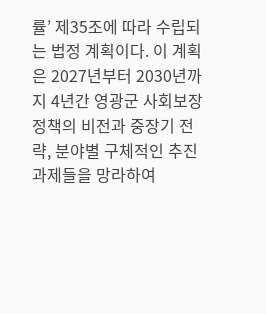률’ 제35조에 따라 수립되는 법정 계획이다. 이 계획은 2027년부터 2030년까지 4년간 영광군 사회보장 정책의 비전과 중장기 전략, 분야별 구체적인 추진 과제들을 망라하여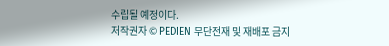수립될 예정이다.
저작권자 © PEDIEN 무단전재 및 재배포 금지